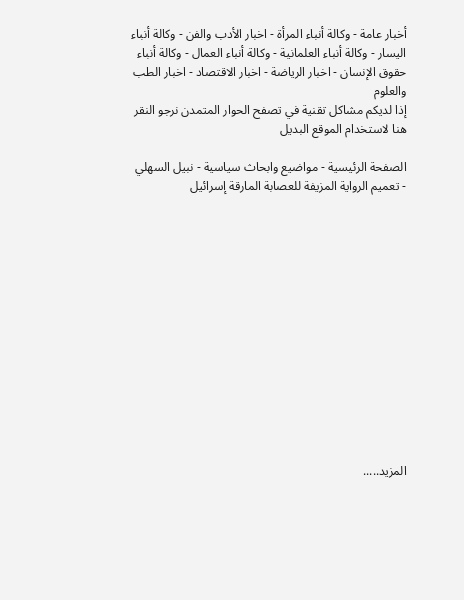أخبار عامة - وكالة أنباء المرأة - اخبار الأدب والفن - وكالة أنباء اليسار - وكالة أنباء العلمانية - وكالة أنباء العمال - وكالة أنباء حقوق الإنسان - اخبار الرياضة - اخبار الاقتصاد - اخبار الطب والعلوم
إذا لديكم مشاكل تقنية في تصفح الحوار المتمدن نرجو النقر هنا لاستخدام الموقع البديل

الصفحة الرئيسية - مواضيع وابحاث سياسية - نبيل السهلي - تعميم الرواية المزيفة للعصابة المارقة إسرائيل














المزيد.....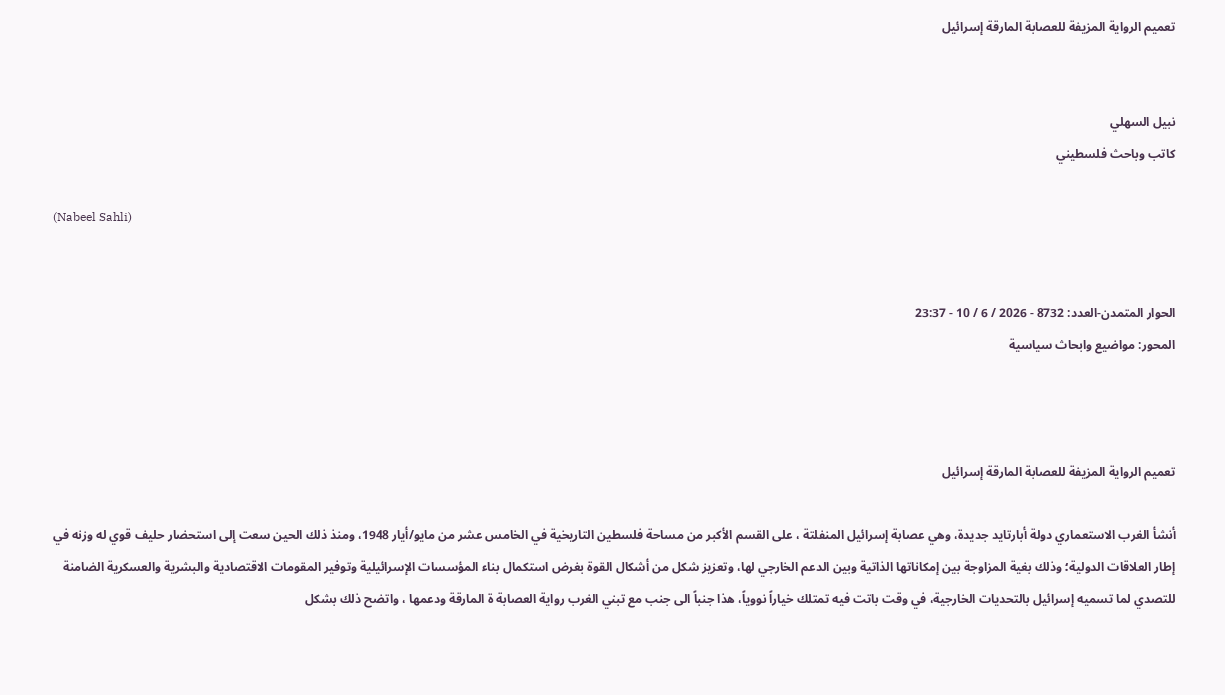تعميم الرواية المزيفة للعصابة المارقة إسرائيل


نبيل السهلي
كاتب وباحث فلسطيني

(Nabeel Sahli)


الحوار المتمدن-العدد: 8732 - 2026 / 6 / 10 - 23:37
المحور: مواضيع وابحاث سياسية



تعميم الرواية المزيفة للعصابة المارقة إسرائيل

أنشأ الغرب الاستعماري دولة أبارتايد جديدة، وهي عصابة إسرائيل المنفلتة ، على القسم الأكبر من مساحة فلسطين التاريخية في الخامس عشر من مايو/أيار 1948، ومنذ ذلك الحين سعت إلى استحضار حليف قوي له وزنه في إطار العلاقات الدولية؛ وذلك بغية المزاوجة بين إمكاناتها الذاتية وبين الدعم الخارجي لها، وتعزيز شكل من أشكال القوة بغرض استكمال بناء المؤسسات الإسرائيلية وتوفير المقومات الاقتصادية والبشرية والعسكرية الضامنة للتصدي لما تسميه إسرائيل بالتحديات الخارجية، في وقت باتت فيه تمتلك خياراً نووياً، هذا جنباً الى جنب مع تبني الغرب رواية العصابة ة المارقة ودعمها ، واتضح ذلك بشكل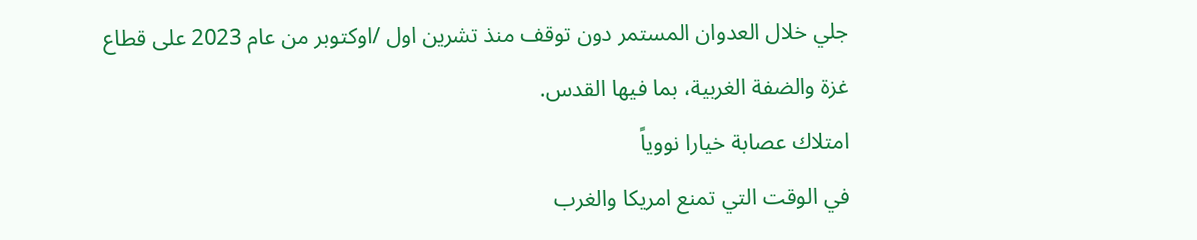جلي خلال العدوان المستمر دون توقف منذ تشرين اول /اوكتوبر من عام 2023 على قطاع غزة والضفة الغربية، بما فيها القدس.
امتلاك عصابة خيارا نووياً
في الوقت التي تمنع امريكا والغرب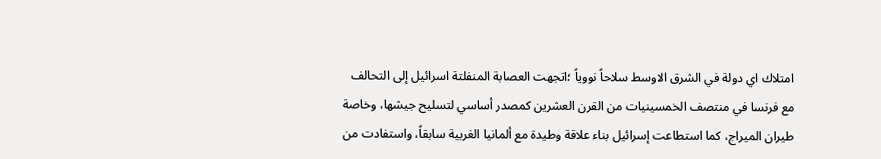امتلاك اي دولة في الشرق الاوسط سلاحاً نووياً ؛اتجهت العصابة المنفلتة اسرائيل إلى التحالف مع فرنسا في منتصف الخمسينيات من القرن العشرين كمصدر أساسي لتسليح جيشها، وخاصة طيران الميراج، كما استطاعت إسرائيل بناء علاقة وطيدة مع ألمانيا الغربية سابقاً، واستفادت من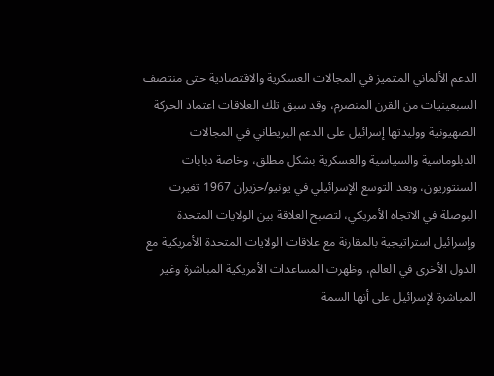الدعم الألماني المتميز في المجالات العسكرية والاقتصادية حتى منتصف السبعينيات من القرن المنصرم، وقد سبق تلك العلاقات اعتماد الحركة الصهيونية ووليدتها إسرائيل على الدعم البريطاني في المجالات الدبلوماسية والسياسية والعسكرية بشكل مطلق، وخاصة دبابات السنتوريون، وبعد التوسع الإسرائيلي في يونيو/حزيران 1967 تغيرت البوصلة في الاتجاه الأمريكي، لتصبح العلاقة بين الولايات المتحدة وإسرائيل استراتيجية بالمقارنة مع علاقات الولايات المتحدة الأمريكية مع الدول الأخرى في العالم، وظهرت المساعدات الأمريكية المباشرة وغير المباشرة لإسرائيل على أنها السمة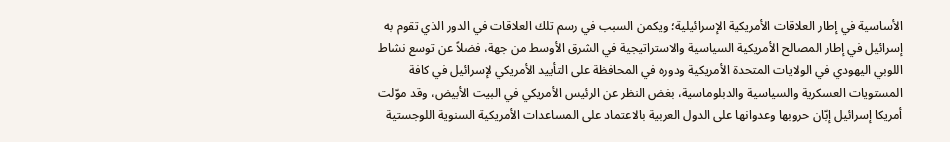الأساسية في إطار العلاقات الأمريكية الإسرائيلية؛ ويكمن السبب في رسم تلك العلاقات في الدور الذي تقوم به إسرائيل في إطار المصالح الأمريكية السياسية والاستراتيجية في الشرق الأوسط من جهة، فضلاً عن توسع نشاط اللوبي اليهودي في الولايات المتحدة الأمريكية ودوره في المحافظة على التأييد الأمريكي لإسرائيل في كافة المستويات العسكرية والسياسية والدبلوماسية، بغض النظر عن الرئيس الأمريكي في البيت الأبيض، وقد موّلت أمريكا إسرائيل إبّان حروبها وعدوانها على الدول العربية بالاعتماد على المساعدات الأمريكية السنوية اللوجستية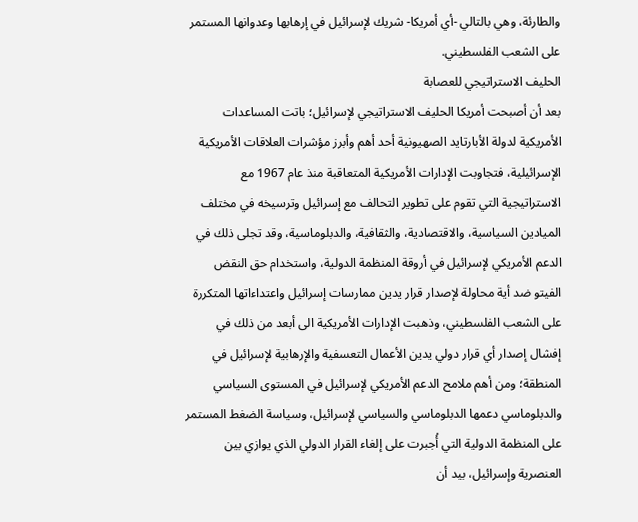والطارئة، وهي بالتالي -أي أمريكا- شريك لإسرائيل في إرهابها وعدوانها المستمر على الشعب الفلسطيني.
الحليف الاستراتيجي للعصابة
بعد أن أصبحت أمريكا الحليف الاستراتيجي لإسرائيل؛ باتت المساعدات الأمريكية لدولة الأبارتايد الصهيونية أحد أهم وأبرز مؤشرات العلاقات الأمريكية الإسرائيلية، فتجاوبت الإدارات الأمريكية المتعاقبة منذ عام 1967 مع الاستراتيجية التي تقوم على تطوير التحالف مع إسرائيل وترسيخه في مختلف الميادين السياسية، والاقتصادية، والثقافية، والدبلوماسية، وقد تجلى ذلك في الدعم الأمريكي لإسرائيل في أروقة المنظمة الدولية، واستخدام حق النقض الفيتو ضد أية محاولة لإصدار قرار يدين ممارسات إسرائيل واعتداءاتها المتكررة على الشعب الفلسطيني، وذهبت الإدارات الأمريكية الى أبعد من ذلك في إفشال إصدار أي قرار دولي يدين الأعمال التعسفية والإرهابية لإسرائيل في المنطقة؛ ومن أهم ملامح الدعم الأمريكي لإسرائيل في المستوى السياسي والدبلوماسي دعمها الدبلوماسي والسياسي لإسرائيل، وسياسة الضغط المستمر على المنظمة الدولية التي أُجبرت على إلغاء القرار الدولي الذي يوازي بين العنصرية وإسرائيل، بيد أن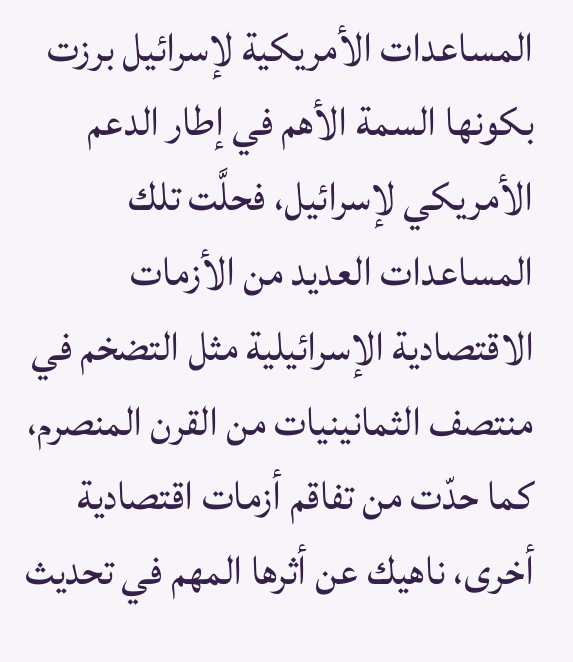المساعدات الأمريكية لإسرائيل برزت بكونها السمة الأهم في إطار الدعم الأمريكي لإسرائيل، فحلَّت تلك المساعدات العديد من الأزمات الاقتصادية الإسرائيلية مثل التضخم في منتصف الثمانينيات من القرن المنصرم، كما حدّت من تفاقم أزمات اقتصادية أخرى، ناهيك عن أثرها المهم في تحديث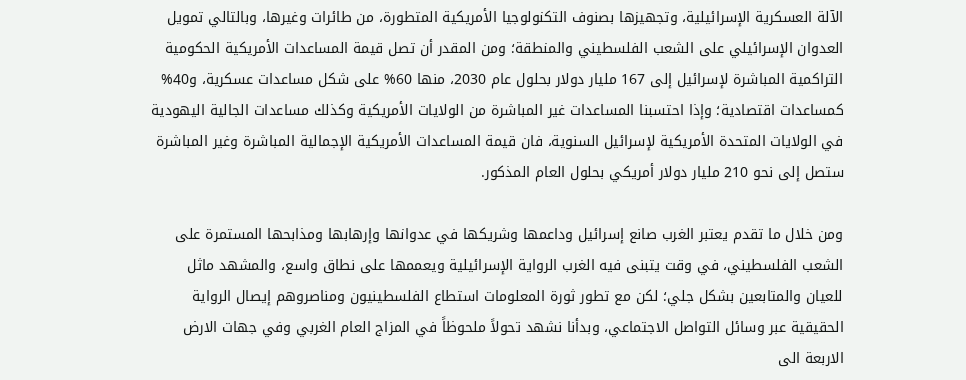الآلة العسكرية الإسرائيلية، وتجهيزها بصنوف التكنولوجيا الأمريكية المتطورة، من طائرات وغيرها، وبالتالي تمويل العدوان الإسرائيلي على الشعب الفلسطيني والمنطقة؛ ومن المقدر أن تصل قيمة المساعدات الأمريكية الحكومية التراكمية المباشرة لإسرائيل إلى 167 مليار دولار بحلول عام 2030، منها 60% على شكل مساعدات عسكرية، و40% كمساعدات اقتصادية؛ وإذا احتسبنا المساعدات غير المباشرة من الولايات الأمريكية وكذلك مساعدات الجالية اليهودية في الولايات المتحدة الأمريكية لإسرائيل السنوية، فان قيمة المساعدات الأمريكية الإجمالية المباشرة وغير المباشرة ستصل إلى نحو 210 مليار دولار أمريكي بحلول العام المذكور.

ومن خلال ما تقدم يعتبر الغرب صانع إسرائيل وداعمها وشريكها في عدوانها وإرهابها ومذابحها المستمرة على الشعب الفلسطيني، في وقت يتبنى فيه الغرب الرواية الإسرائيلية ويعممها على نطاق واسع، والمشهد ماثل للعيان والمتابعين بشكل جلي؛ لكن مع تطور ثورة المعلومات استطاع الفلسطينيون ومناصروهم إيصال الرواية الحقيقية عبر وسائل التواصل الاجتماعي، وبدأنا نشهد تحولاً ملحوظاً في المزاج العام الغربي وفي جهات الارض الاربعة الى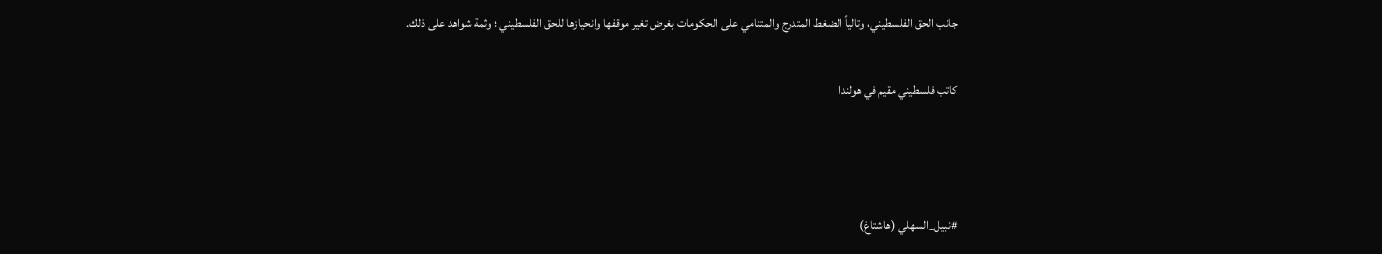جانب الحق الفلسطيني، وتالياً الضغط المتدرج والمتنامي على الحكومات بغرض تغير موقفها وانحيازها للحق الفلسطيني ؛ وثمة شواهد على ذلك.

كاتب فلسطيني مقيم في هولندا



#نبيل_السهلي (هاشتاغ)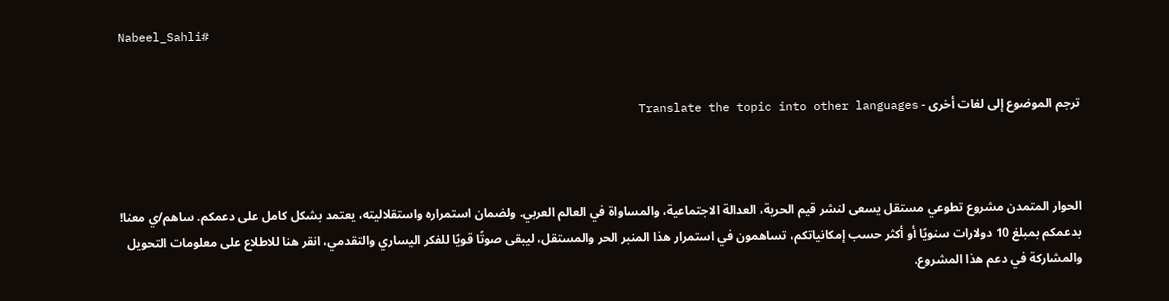Nabeel_Sahli#


ترجم الموضوع إلى لغات أخرى - Translate the topic into other languages



الحوار المتمدن مشروع تطوعي مستقل يسعى لنشر قيم الحرية، العدالة الاجتماعية، والمساواة في العالم العربي. ولضمان استمراره واستقلاليته، يعتمد بشكل كامل على دعمكم. ساهم/ي معنا! بدعمكم بمبلغ 10 دولارات سنويًا أو أكثر حسب إمكانياتكم، تساهمون في استمرار هذا المنبر الحر والمستقل، ليبقى صوتًا قويًا للفكر اليساري والتقدمي، انقر هنا للاطلاع على معلومات التحويل والمشاركة في دعم هذا المشروع.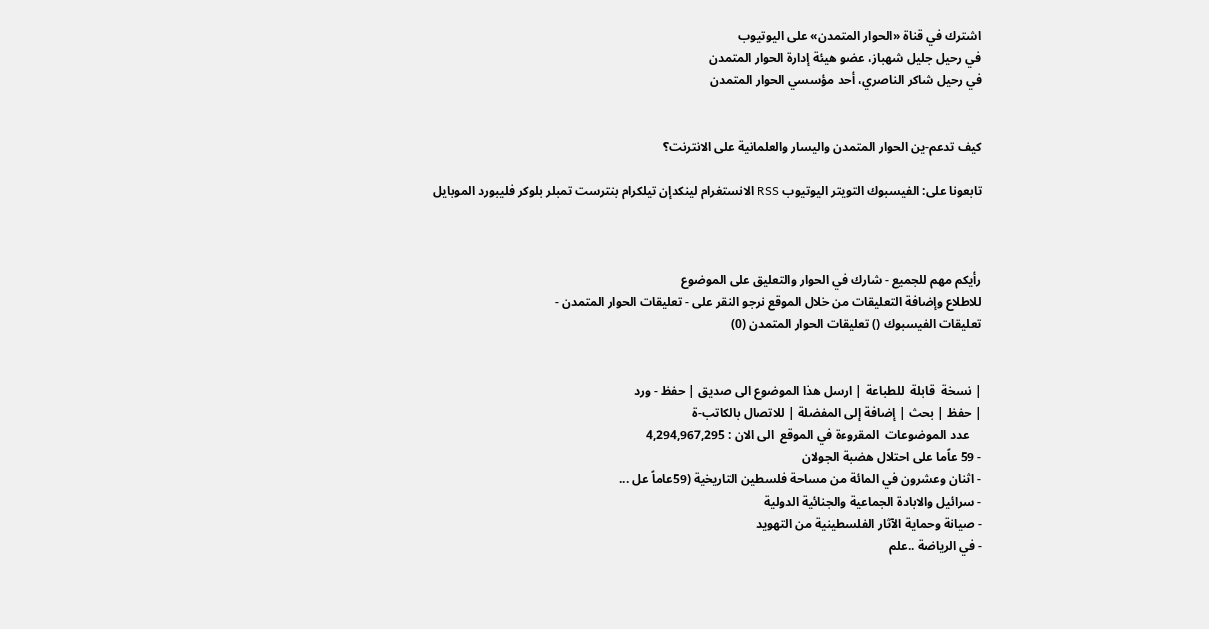اشترك في قناة «الحوار المتمدن» على اليوتيوب
في رحيل جليل شهباز، عضو هيئة إدارة الحوار المتمدن
في رحيل شاكر الناصري، أحد مؤسسي الحوار المتمدن


كيف تدعم-ين الحوار المتمدن واليسار والعلمانية على الانترنت؟

تابعونا على: الفيسبوك التويتر اليوتيوب RSS الانستغرام لينكدإن تيلكرام بنترست تمبلر بلوكر فليبورد الموبايل



رأيكم مهم للجميع - شارك في الحوار والتعليق على الموضوع
للاطلاع وإضافة التعليقات من خلال الموقع نرجو النقر على - تعليقات الحوار المتمدن -
تعليقات الفيسبوك () تعليقات الحوار المتمدن (0)


| نسخة  قابلة  للطباعة | ارسل هذا الموضوع الى صديق | حفظ - ورد
| حفظ | بحث | إضافة إلى المفضلة | للاتصال بالكاتب-ة
    عدد الموضوعات  المقروءة في الموقع  الى الان : 4,294,967,295
- 59 عاًما على احتلال هضبة الجولان
- اثنان وعشرون في المائة من مساحة فلسطين التاريخية (59عاماً عل ...
- سرائيل والابادة الجماعية والجنائية الدولية
- صيانة وحماية الآثار الفلسطينية من التهويد
- في الرياضة ..علم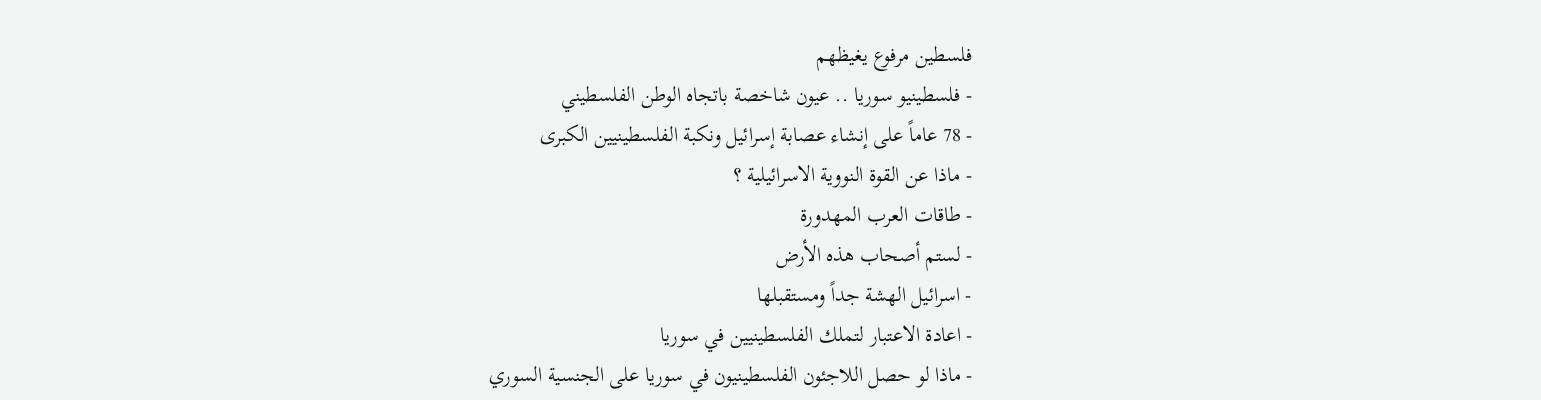فلسطين مرفوع يغيظهم
- فلسطينيو سوريا .. عيون شاخصة باتجاه الوطن الفلسطيني
- 78 عاماً على إنشاء عصابة إسرائيل ونكبة الفلسطينيين الكبرى
- ماذا عن القوة النووية الاسرائيلية ؟
- طاقات العرب المهدورة
- لستم أصحاب هذه الأرض
- اسرائيل الهشة جداً ومستقبلها
- اعادة الاعتبار لتملك الفلسطينيين في سوريا
- ماذا لو حصل اللاجئون الفلسطينيون في سوريا على الجنسية السوري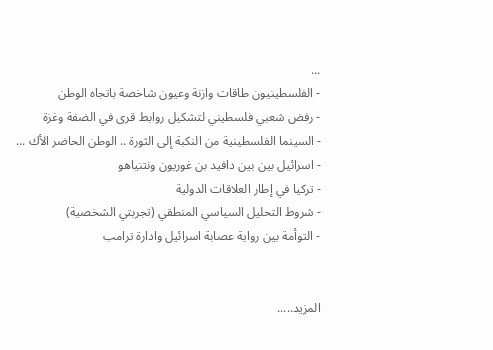...
- الفلسطينيون طاقات وازنة وعيون شاخصة باتجاه الوطن
- رفض شعبي فلسطيني لتشكيل روابط قرى في الضفة وغزة
- السينما الفلسطينية من النكبة إلى الثورة .. الوطن الحاضر الأك ...
- اسرائيل بين بين دافيد بن غوريون ونتنياهو
- تركيا في إطار العلاقات الدولية
- شروط التحليل السياسي المنطقي (تجربتي الشخصية)
- التوأمة بين رواية عصابة اسرائيل وادارة ترامب


المزيد.....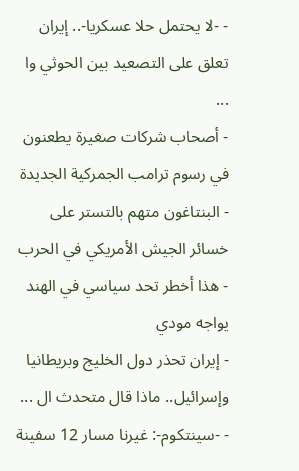- -لا يحتمل حلا عسكريا-.. إيران تعلق على التصعيد بين الحوثي وا ...
- أصحاب شركات صغيرة يطعنون في رسوم ترامب الجمركية الجديدة
- البنتاغون متهم بالتستر على خسائر الجيش الأمريكي في الحرب
- هذا أخطر تحد سياسي في الهند يواجه مودي
- إيران تحذر دول الخليج وبريطانيا وإسرائيل.. ماذا قال متحدث ال ...
- -سينتكوم-: غيرنا مسار 12 سفينة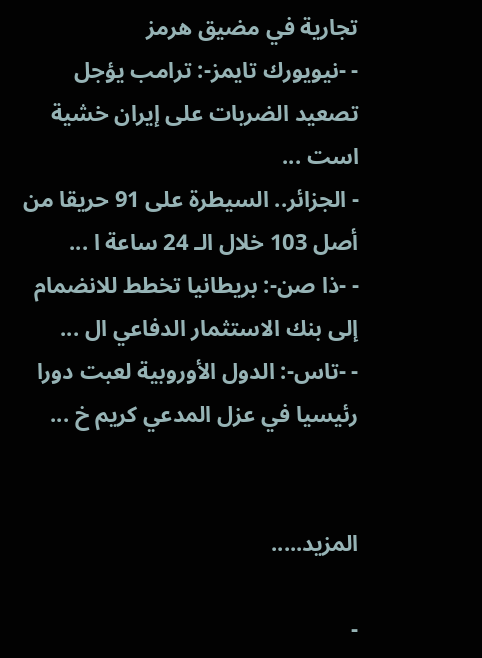تجارية في مضيق هرمز
- -نيويورك تايمز-: ترامب يؤجل تصعيد الضربات على إيران خشية است ...
- الجزائر.. السيطرة على 91 حريقا من أصل 103 خلال الـ 24 ساعة ا ...
- -ذا صن-: بريطانيا تخطط للانضمام إلى بنك الاستثمار الدفاعي ال ...
- -تاس-: الدول الأوروبية لعبت دورا رئيسيا في عزل المدعي كريم خ ...


المزيد.....

-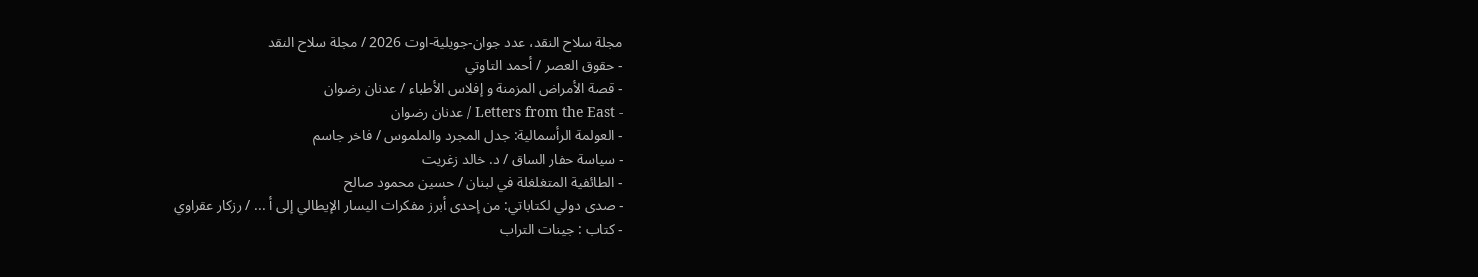مجلة سلاح النقد، عدد جوان-جويلية-اوت 2026 / مجلة سلاح النقد
- حقوق العصر / أحمد التاوتي
- قصة الأمراض المزمنة و إفلاس الأطباء / عدنان رضوان
- Letters from the East / عدنان رضوان
- العولمة الرأسمالية: جدل المجرد والملموس / فاخر جاسم
- سياسة حفار الساق / د. خالد زغريت
- الطائفية المتغلغلة في لبنان / حسين محمود صالح
- صدى دولي لكتاباتي: من إحدى أبرز مفكرات اليسار الإيطالي إلى أ ... / رزكار عقراوي
- كتاب : جينات التراب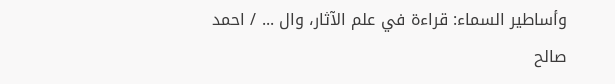وأساطير السماء: قراءة في علم الآثار، وال ... / احمد صالح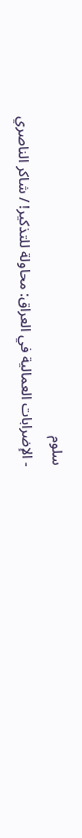سلوم
- الإضرابات العمالية في العراق: محاولة للتذكير! / شاكر الناصري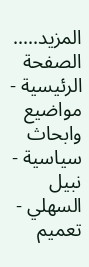المزيد.....
الصفحة الرئيسية - مواضيع وابحاث سياسية - نبيل السهلي - تعميم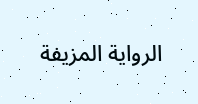الرواية المزيفة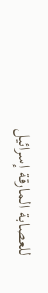للعصابة المارقة إسرائيل